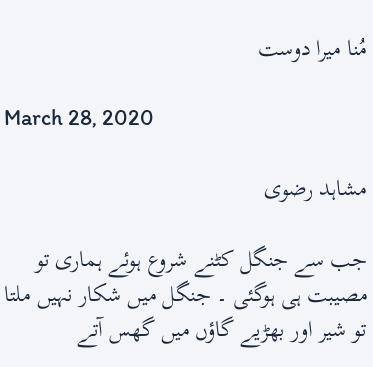مُنا میرا دوست

March 28, 2020

مشاہد رضوی

جب سے جنگل کٹنے شروع ہوئے ہماری تو مصیبت ہی ہوگئی ۔ جنگل میں شکار نہیں ملتا تو شیر اور بھڑیے گاؤں میں گھس آتے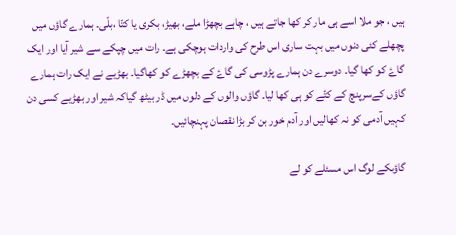ہیں ، جو ملا اسے ہی مار کر کھا جاتے ہیں ، چاہے بچھڑا ملے، بھیڑ، بکری یا کتّا ،بلّی۔ ہمارے گاؤں میں پچھلے کئی دنوں میں بہت ساری اس طرح کی واردات ہوچکی ہے۔ رات میں چپکے سے شیر آیا اور ایک گاۓ کو کھا گیا۔ دوسرے دن ہمارے پڑوسی کی گاۓ کے بچھڑے کو کھاگیا۔ بھڑیے نے ایک رات ہمارے گاؤں کےسرپنچ کے کتّے کو ہی کھا لیا۔ گاؤں والوں کے دلوں میں ڈر بیٹھ گیاکہ شیر اور بھڑیے کسی دن کہیں آدمی کو نہ کھالیں اور آدم خور بن کر بڑا نقصان پہنچائیں۔

گاؤںکے لوگ اس مسئلے کو لے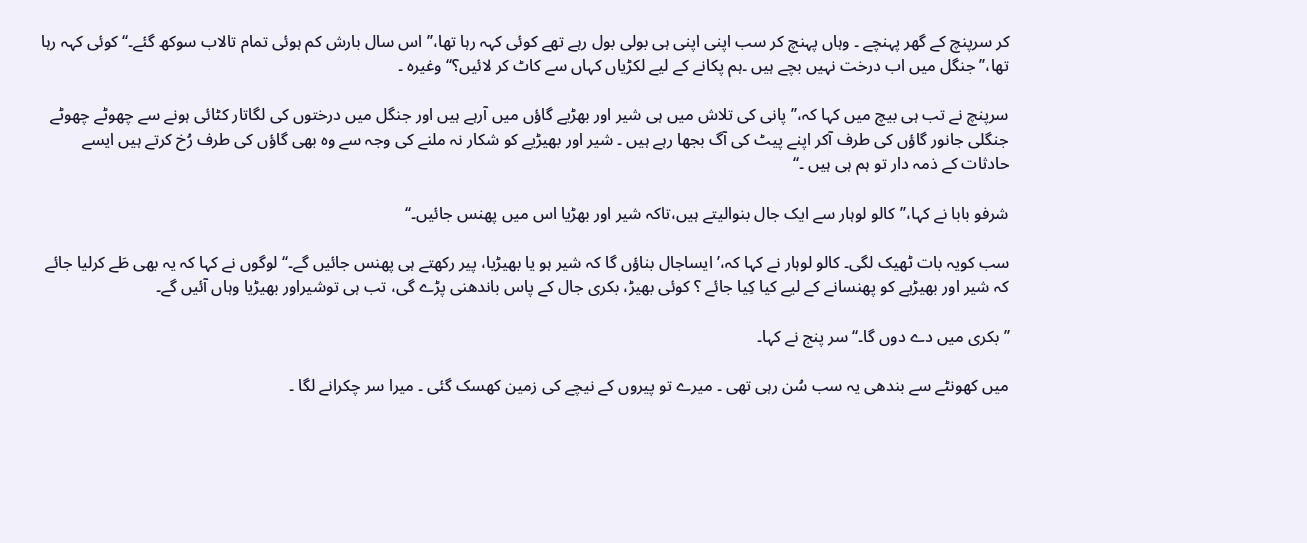کر سرپنچ کے گھر پہنچے ۔ وہاں پہنچ کر سب اپنی اپنی ہی بولی بول رہے تھے کوئی کہہ رہا تھا،’’ اس سال بارش کم ہوئی تمام تالاب سوکھ گئے۔‘‘ کوئی کہہ رہا تھا،’’ جنگل میں اب درخت نہیں بچے ہیں ۔ہم پکانے کے لیے لکڑیاں کہاں سے کاٹ کر لائیں؟‘‘ وغیرہ ۔

سرپنچ نے تب ہی بیچ میں کہا کہ،’’ پانی کی تلاش میں ہی شیر اور بھڑیے گاؤں میں آرہے ہیں اور جنگل میں درختوں کی لگاتار کٹائی ہونے سے چھوٹے چھوٹے جنگلی جانور گاؤں کی طرف آکر اپنے پیٹ کی آگ بجھا رہے ہیں ۔ شیر اور بھیڑیے کو شکار نہ ملنے کی وجہ سے وہ بھی گاؤں کی طرف رُخ کرتے ہیں ایسے حادثات کے ذمہ دار تو ہم ہی ہیں ۔‘‘

شرفو بابا نے کہا،’’کالو لوہار سے ایک جال بنوالیتے ہیں،تاکہ شیر اور بھڑیا اس میں پھنس جائیں۔‘‘

سب کویہ بات ٹھیک لگی۔ کالو لوہار نے کہا کہ،’ ایساجال بناؤں گا کہ شیر ہو یا بھیڑیا، پیر رکھتے ہی پھنس جائیں گے۔‘‘ لوگوں نے کہا کہ یہ بھی طَے کرلیا جائے کہ شیر اور بھیڑیے کو پھنسانے کے لیے کیا کِیا جائے ؟ کوئی بھیڑ، بکری جال کے پاس باندھنی پڑے گی، تب ہی توشیراور بھیڑیا وہاں آئیں گے۔

’’ بکری میں دے دوں گا۔‘‘ سر پنج نے کہا۔

میں کھونٹے سے بندھی یہ سب سُن رہی تھی ۔ میرے تو پیروں کے نیچے کی زمین کھسک گئی ۔ میرا سر چکرانے لگا ۔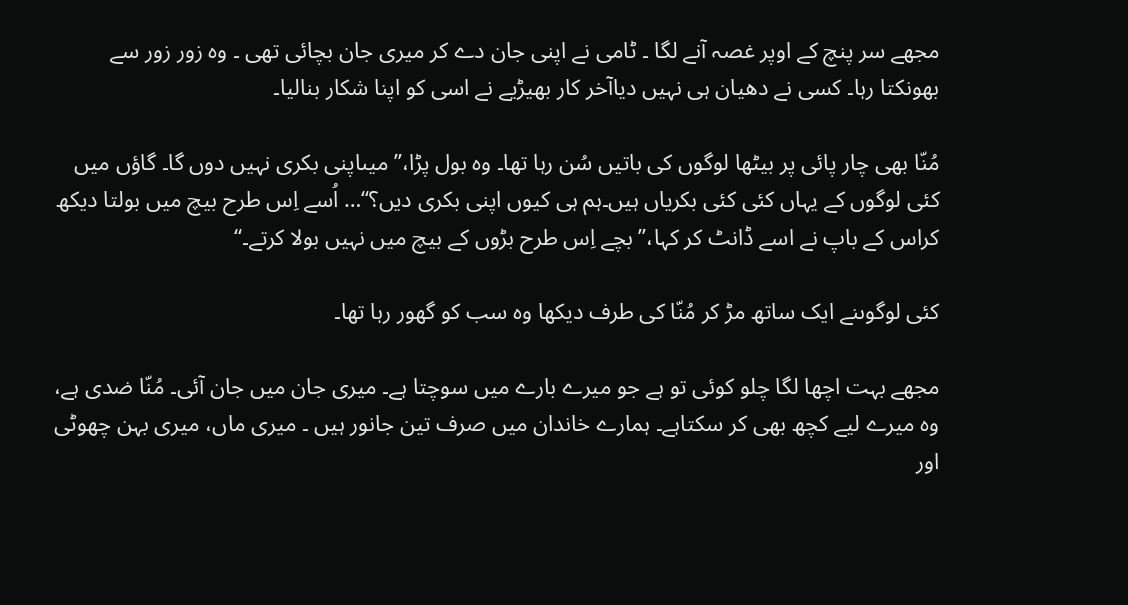مجھے سر پنچ کے اوپر غصہ آنے لگا ۔ ٹامی نے اپنی جان دے کر میری جان بچائی تھی ۔ وہ زور زور سے بھونکتا رہا۔ کسی نے دھیان ہی نہیں دیاآخر کار بھیڑیے نے اسی کو اپنا شکار بنالیا۔

مُنّا بھی چار پائی پر بیٹھا لوگوں کی باتیں سُن رہا تھا۔ وہ بول پڑا،’’ میںاپنی بکری نہیں دوں گا۔ گاؤں میں کئی لوگوں کے یہاں کئی کئی بکریاں ہیں۔ہم ہی کیوں اپنی بکری دیں؟‘‘… اُسے اِس طرح بیچ میں بولتا دیکھ کراس کے باپ نے اسے ڈانٹ کر کہا،’’ بچے اِس طرح بڑوں کے بیچ میں نہیں بولا کرتے۔‘‘

کئی لوگوںنے ایک ساتھ مڑ کر مُنّا کی طرف دیکھا وہ سب کو گھور رہا تھا۔

مجھے بہت اچھا لگا چلو کوئی تو ہے جو میرے بارے میں سوچتا ہے۔ میری جان میں جان آئی۔ مُنّا ضدی ہے، وہ میرے لیے کچھ بھی کر سکتاہے۔ ہمارے خاندان میں صرف تین جانور ہیں ۔ میری ماں، میری بہن چھوٹی اور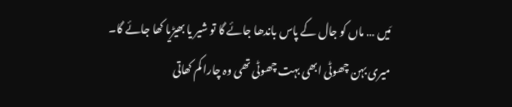مَیں … ماں کو جال کے پاس باندھا جائے گا تو شیر یا بھیڑیا کھا جائے گا۔ میری بہن چھوٹی ابھی بہت چھوٹی تھی وہ چارا کم کھاتی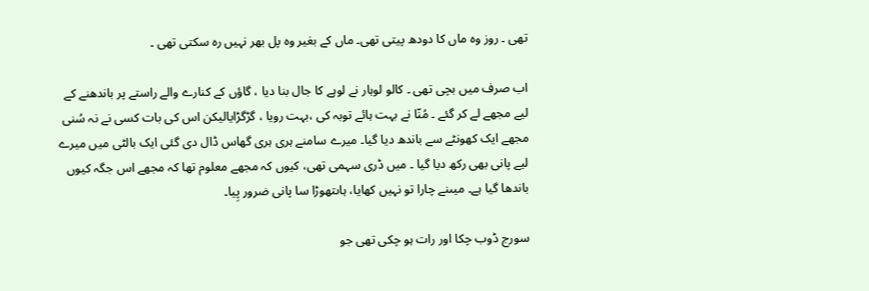تھی ۔ روز وہ ماں کا دودھ پیتی تھی۔ ماں کے بغیر وہ پل بھر نہیں رہ سکتی تھی ۔

اب صرف میں بچی تھی ۔ کالو لوہار نے لوہے کا جال بنا دیا ، گاؤں کے کنارے والے راستے پر باندھنے کے لیے مجھے لے کر گئے ۔ مُنّا نے بہت ہائے توبہ کی ،بہت رویا ، گڑگڑایالیکن اس کی بات کسی نے نہ سُنی مجھے ایک کھونٹے سے باندھ دیا گیا۔ میرے سامنے ہری ہری گھاس ڈال دی گئی ایک بالٹی میں میرے لیے پانی بھی رکھ دیا گیا ۔ میں ڈری سہمی تھی، کیوں کہ مجھے معلوم تھا کہ مجھے اس جگہ کیوں باندھا گیا ہے۔ میںنے چارا تو نہیں کھایا، ہاںتھوڑا سا پانی ضرور پِیا۔

سورج ڈوب چکا اور رات ہو چکی تھی جو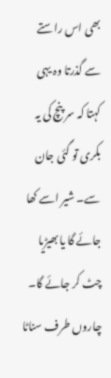بھی اس راستے سے گذرتا وہ یہی کہتا کہ سر پنچ کی یہ بکری تو گئی جان سے۔ شیر اسے کھا جائے گا یا بھیڑیا چٹ کر جائے گا۔ چاروں طرف سناٹا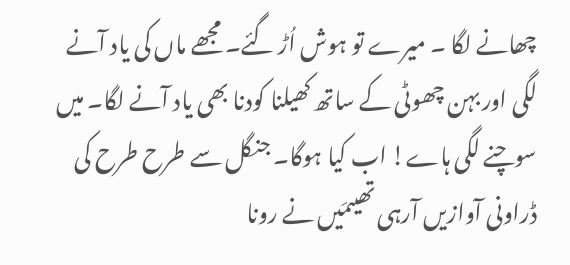چھانے لگا ۔ میرے تو ہوش اُڑ گئے۔ مجھے ماں کی یاد آنے لگی اور بہن چھوٹی کے ساتھ کھیلنا کودنا بھی یاد آنے لگا۔ میں سوچنے لگی ہاے! اب کیا ہوگا۔ جنگل سے طرح طرح کی ڈراونی آوازیں آرہی تھیںمَیں نے رونا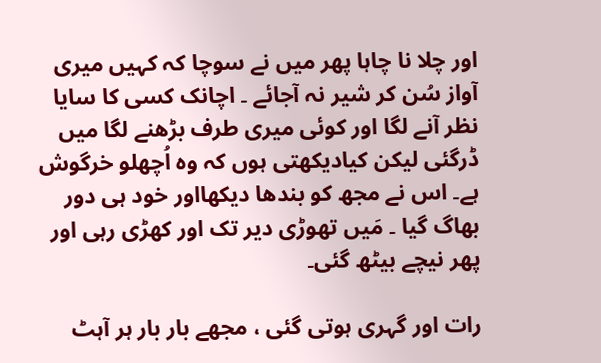اور چلا نا چاہا پھر میں نے سوچا کہ کہیں میری آواز سُن کر شیر نہ آجائے ۔ اچانک کسی کا سایا نظر آنے لگا اور کوئی میری طرف بڑھنے لگا میں ڈرگئی لیکن کیادیکھتی ہوں کہ وہ اُچھلو خرگوش ہے۔ اس نے مجھ کو بندھا دیکھااور خود ہی دور بھاگ گیا ۔ مَیں تھوڑی دیر تک اور کھڑی رہی اور پھر نیچے بیٹھ گئی۔

رات اور گہری ہوتی گئی ، مجھے بار بار ہر آہٹ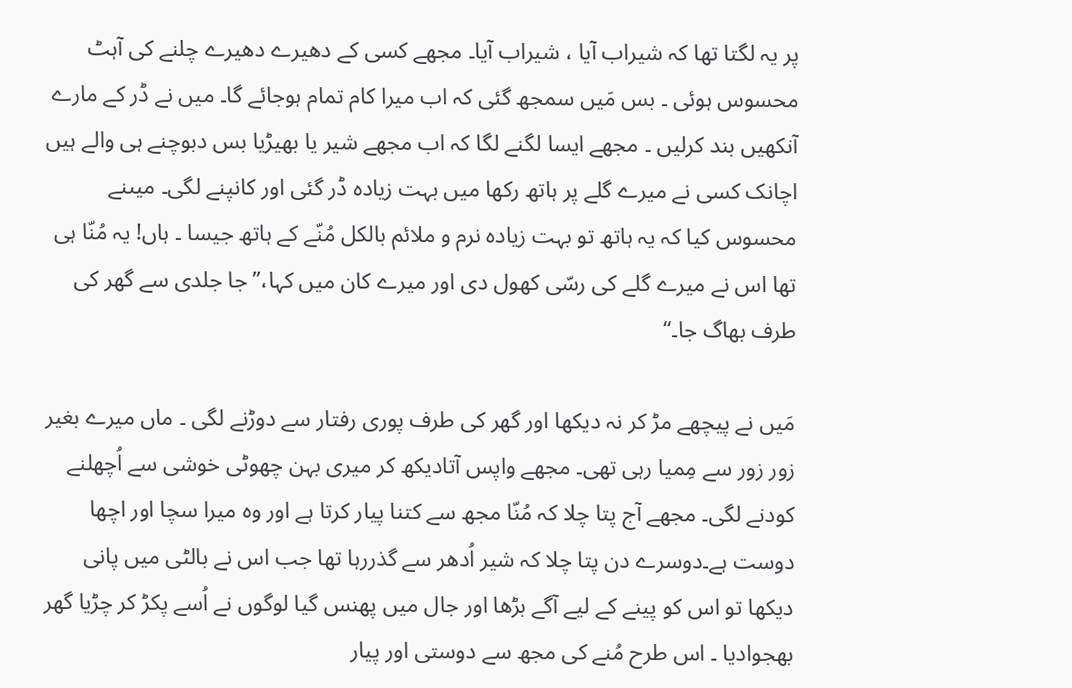پر یہ لگتا تھا کہ شیراب آیا ، شیراب آیا۔ مجھے کسی کے دھیرے دھیرے چلنے کی آہٹ محسوس ہوئی ۔ بس مَیں سمجھ گئی کہ اب میرا کام تمام ہوجائے گا۔ میں نے ڈر کے مارے آنکھیں بند کرلیں ۔ مجھے ایسا لگنے لگا کہ اب مجھے شیر یا بھیڑیا بس دبوچنے ہی والے ہیں اچانک کسی نے میرے گلے پر ہاتھ رکھا میں بہت زیادہ ڈر گئی اور کانپنے لگی۔ میںنے محسوس کیا کہ یہ ہاتھ تو بہت زیادہ نرم و ملائم بالکل مُنّے کے ہاتھ جیسا ۔ ہاں! یہ مُنّا ہی تھا اس نے میرے گلے کی رسّی کھول دی اور میرے کان میں کہا،’’ جا جلدی سے گھر کی طرف بھاگ جا۔‘‘

مَیں نے پیچھے مڑ کر نہ دیکھا اور گھر کی طرف پوری رفتار سے دوڑنے لگی ۔ ماں میرے بغیر زور زور سے مِمیا رہی تھی۔ مجھے واپس آتادیکھ کر میری بہن چھوٹی خوشی سے اُچھلنے کودنے لگی۔ مجھے آج پتا چلا کہ مُنّا مجھ سے کتنا پیار کرتا ہے اور وہ میرا سچا اور اچھا دوست ہے۔دوسرے دن پتا چلا کہ شیر اُدھر سے گذررہا تھا جب اس نے بالٹی میں پانی دیکھا تو اس کو پینے کے لیے آگے بڑھا اور جال میں پھنس گیا لوگوں نے اُسے پکڑ کر چڑیا گھر بھجوادیا ۔ اس طرح مُنے کی مجھ سے دوستی اور پیار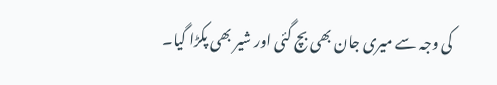کی وجہ سے میری جان بھی بچ گئی اور شیر بھی پکڑا گیا۔